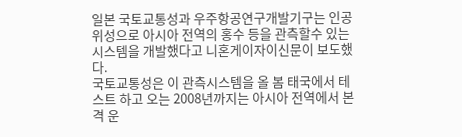일본 국토교통성과 우주항공연구개발기구는 인공위성으로 아시아 전역의 홍수 등을 관측할수 있는 시스템을 개발했다고 니혼게이자이신문이 보도했다.
국토교통성은 이 관측시스템을 올 봄 태국에서 테스트 하고 오는 2008년까지는 아시아 전역에서 본격 운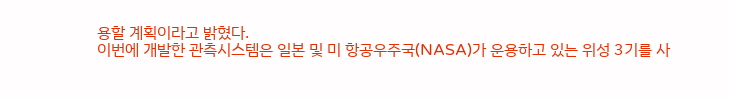용할 계획이라고 밝혔다.
이번에 개발한 관측시스템은 일본 및 미 항공우주국(NASA)가 운용하고 있는 위성 3기를 사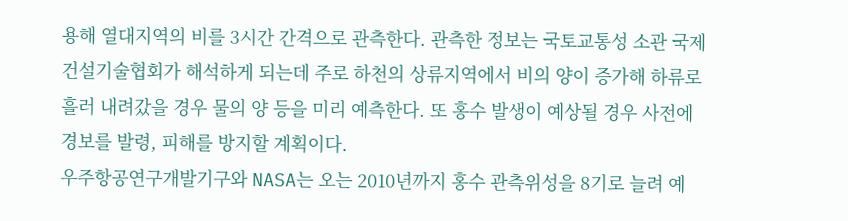용해 열대지역의 비를 3시간 간격으로 관측한다. 관측한 정보는 국토교통성 소관 국제건설기술협회가 해석하게 되는데 주로 하천의 상류지역에서 비의 양이 증가해 하류로 흘러 내려갔을 경우 물의 양 등을 미리 예측한다. 또 홍수 발생이 예상될 경우 사전에 경보를 발령, 피해를 방지할 계획이다.
우주항공연구개발기구와 NASA는 오는 2010년까지 홍수 관측위성을 8기로 늘려 예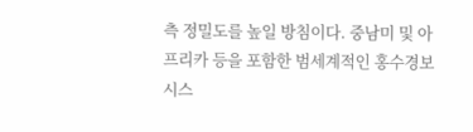측 정밀도를 높일 방침이다. 중남미 및 아프리카 등을 포함한 범세계적인 홍수경보시스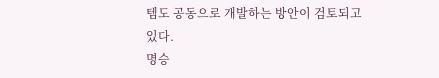템도 공동으로 개발하는 방안이 검토되고 있다.
명승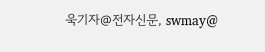욱기자@전자신문, swmay@